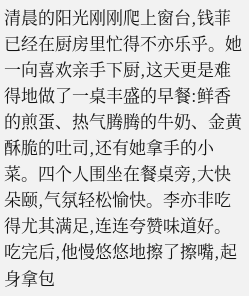清晨的阳光刚刚爬上窗台,钱菲已经在厨房里忙得不亦乐乎。她一向喜欢亲手下厨,这天更是难得地做了一桌丰盛的早餐:鲜香的煎蛋、热气腾腾的牛奶、金黄酥脆的吐司,还有她拿手的小菜。四个人围坐在餐桌旁,大快朵颐,气氛轻松愉快。李亦非吃得尤其满足,连连夸赞味道好。吃完后,他慢悠悠地擦了擦嘴,起身拿包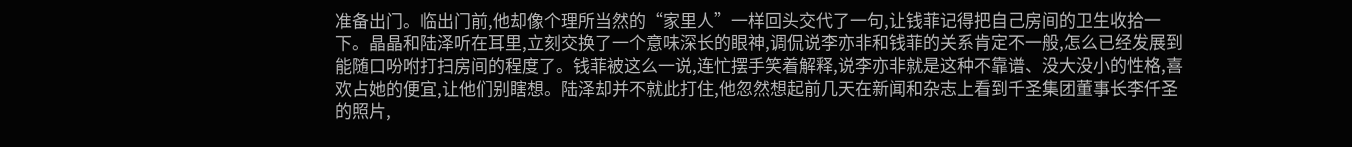准备出门。临出门前,他却像个理所当然的“家里人”一样回头交代了一句,让钱菲记得把自己房间的卫生收拾一下。晶晶和陆泽听在耳里,立刻交换了一个意味深长的眼神,调侃说李亦非和钱菲的关系肯定不一般,怎么已经发展到能随口吩咐打扫房间的程度了。钱菲被这么一说,连忙摆手笑着解释,说李亦非就是这种不靠谱、没大没小的性格,喜欢占她的便宜,让他们别瞎想。陆泽却并不就此打住,他忽然想起前几天在新闻和杂志上看到千圣集团董事长李仟圣的照片,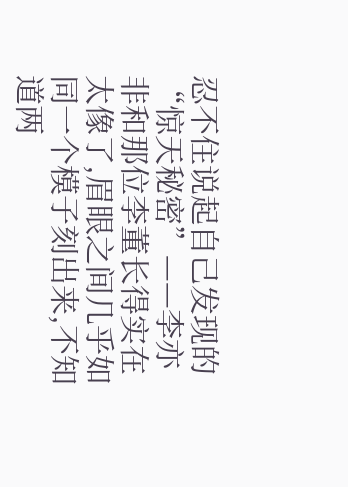忍不住说起自己发现的“惊天秘密”——李亦非和那位李董长得实在太像了,眉眼之间几乎如同一个模子刻出来,不知道两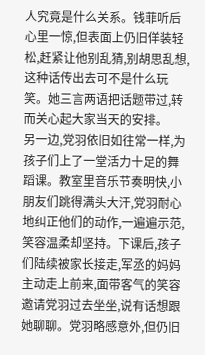人究竟是什么关系。钱菲听后心里一惊,但表面上仍旧佯装轻松,赶紧让他别乱猜,别胡思乱想,这种话传出去可不是什么玩笑。她三言两语把话题带过,转而关心起大家当天的安排。
另一边,党羽依旧如往常一样,为孩子们上了一堂活力十足的舞蹈课。教室里音乐节奏明快,小朋友们跳得满头大汗,党羽耐心地纠正他们的动作,一遍遍示范,笑容温柔却坚持。下课后,孩子们陆续被家长接走,军丞的妈妈主动走上前来,面带客气的笑容邀请党羽过去坐坐,说有话想跟她聊聊。党羽略感意外,但仍旧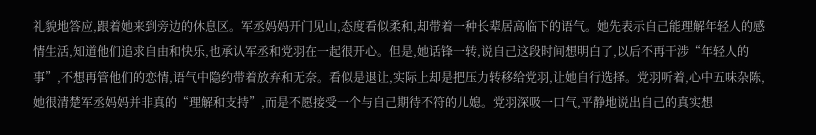礼貌地答应,跟着她来到旁边的休息区。军丞妈妈开门见山,态度看似柔和,却带着一种长辈居高临下的语气。她先表示自己能理解年轻人的感情生活,知道他们追求自由和快乐,也承认军丞和党羽在一起很开心。但是,她话锋一转,说自己这段时间想明白了,以后不再干涉“年轻人的事”,不想再管他们的恋情,语气中隐约带着放弃和无奈。看似是退让,实际上却是把压力转移给党羽,让她自行选择。党羽听着,心中五味杂陈,她很清楚军丞妈妈并非真的“理解和支持”,而是不愿接受一个与自己期待不符的儿媳。党羽深吸一口气,平静地说出自己的真实想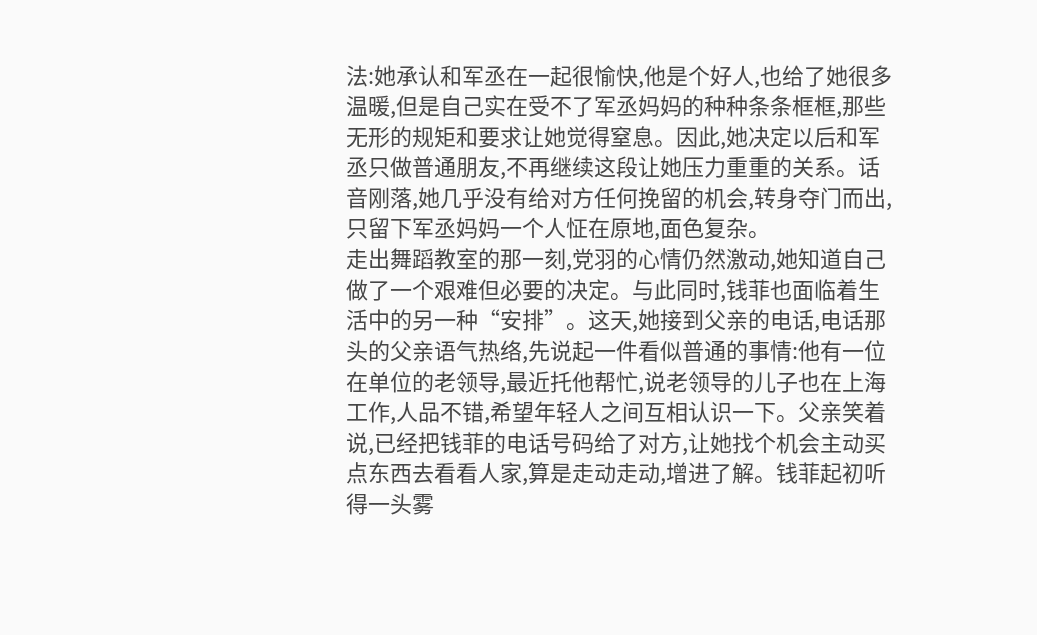法:她承认和军丞在一起很愉快,他是个好人,也给了她很多温暖,但是自己实在受不了军丞妈妈的种种条条框框,那些无形的规矩和要求让她觉得窒息。因此,她决定以后和军丞只做普通朋友,不再继续这段让她压力重重的关系。话音刚落,她几乎没有给对方任何挽留的机会,转身夺门而出,只留下军丞妈妈一个人怔在原地,面色复杂。
走出舞蹈教室的那一刻,党羽的心情仍然激动,她知道自己做了一个艰难但必要的决定。与此同时,钱菲也面临着生活中的另一种“安排”。这天,她接到父亲的电话,电话那头的父亲语气热络,先说起一件看似普通的事情:他有一位在单位的老领导,最近托他帮忙,说老领导的儿子也在上海工作,人品不错,希望年轻人之间互相认识一下。父亲笑着说,已经把钱菲的电话号码给了对方,让她找个机会主动买点东西去看看人家,算是走动走动,增进了解。钱菲起初听得一头雾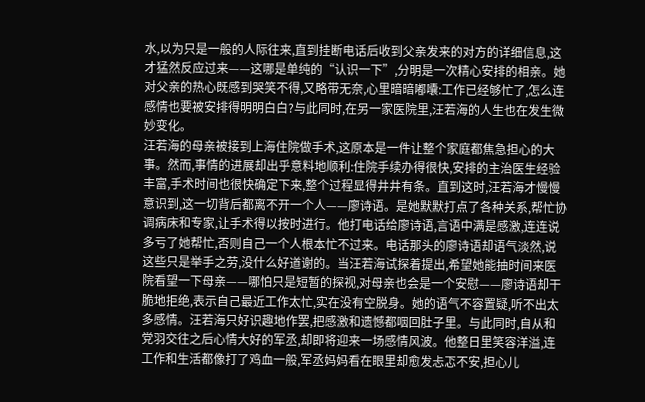水,以为只是一般的人际往来,直到挂断电话后收到父亲发来的对方的详细信息,这才猛然反应过来——这哪是单纯的“认识一下”,分明是一次精心安排的相亲。她对父亲的热心既感到哭笑不得,又略带无奈,心里暗暗嘟囔:工作已经够忙了,怎么连感情也要被安排得明明白白?与此同时,在另一家医院里,汪若海的人生也在发生微妙变化。
汪若海的母亲被接到上海住院做手术,这原本是一件让整个家庭都焦急担心的大事。然而,事情的进展却出乎意料地顺利:住院手续办得很快,安排的主治医生经验丰富,手术时间也很快确定下来,整个过程显得井井有条。直到这时,汪若海才慢慢意识到,这一切背后都离不开一个人——廖诗语。是她默默打点了各种关系,帮忙协调病床和专家,让手术得以按时进行。他打电话给廖诗语,言语中满是感激,连连说多亏了她帮忙,否则自己一个人根本忙不过来。电话那头的廖诗语却语气淡然,说这些只是举手之劳,没什么好道谢的。当汪若海试探着提出,希望她能抽时间来医院看望一下母亲——哪怕只是短暂的探视,对母亲也会是一个安慰——廖诗语却干脆地拒绝,表示自己最近工作太忙,实在没有空脱身。她的语气不容置疑,听不出太多感情。汪若海只好识趣地作罢,把感激和遗憾都咽回肚子里。与此同时,自从和党羽交往之后心情大好的军丞,却即将迎来一场感情风波。他整日里笑容洋溢,连工作和生活都像打了鸡血一般,军丞妈妈看在眼里却愈发忐忑不安,担心儿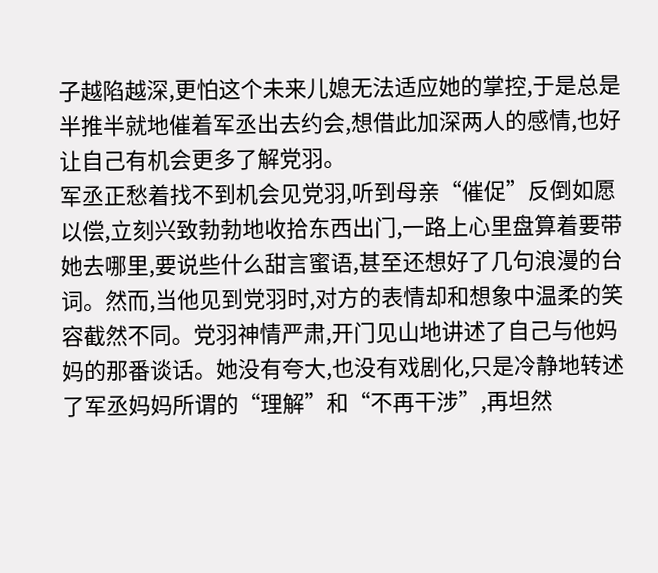子越陷越深,更怕这个未来儿媳无法适应她的掌控,于是总是半推半就地催着军丞出去约会,想借此加深两人的感情,也好让自己有机会更多了解党羽。
军丞正愁着找不到机会见党羽,听到母亲“催促”反倒如愿以偿,立刻兴致勃勃地收拾东西出门,一路上心里盘算着要带她去哪里,要说些什么甜言蜜语,甚至还想好了几句浪漫的台词。然而,当他见到党羽时,对方的表情却和想象中温柔的笑容截然不同。党羽神情严肃,开门见山地讲述了自己与他妈妈的那番谈话。她没有夸大,也没有戏剧化,只是冷静地转述了军丞妈妈所谓的“理解”和“不再干涉”,再坦然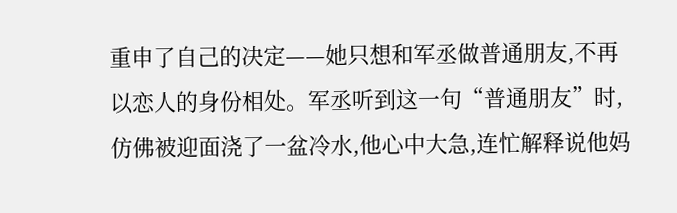重申了自己的决定——她只想和军丞做普通朋友,不再以恋人的身份相处。军丞听到这一句“普通朋友”时,仿佛被迎面浇了一盆冷水,他心中大急,连忙解释说他妈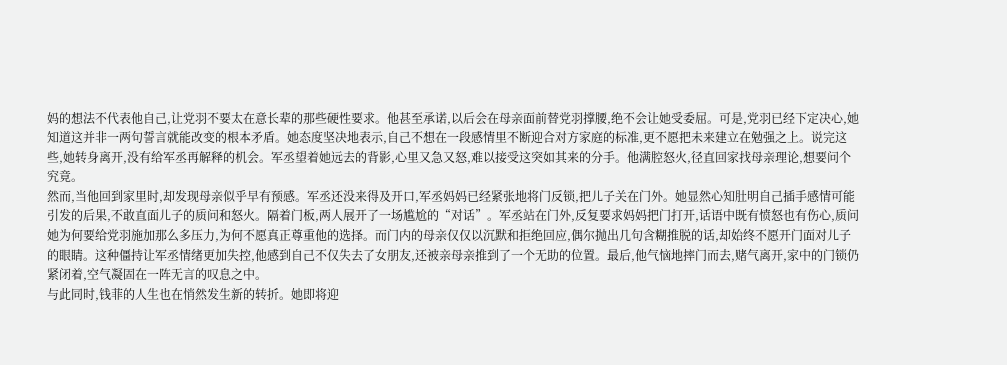妈的想法不代表他自己,让党羽不要太在意长辈的那些硬性要求。他甚至承诺,以后会在母亲面前替党羽撑腰,绝不会让她受委屈。可是,党羽已经下定决心,她知道这并非一两句誓言就能改变的根本矛盾。她态度坚决地表示,自己不想在一段感情里不断迎合对方家庭的标准,更不愿把未来建立在勉强之上。说完这些,她转身离开,没有给军丞再解释的机会。军丞望着她远去的背影,心里又急又怒,难以接受这突如其来的分手。他满腔怒火,径直回家找母亲理论,想要问个究竟。
然而,当他回到家里时,却发现母亲似乎早有预感。军丞还没来得及开口,军丞妈妈已经紧张地将门反锁,把儿子关在门外。她显然心知肚明自己插手感情可能引发的后果,不敢直面儿子的质问和怒火。隔着门板,两人展开了一场尴尬的“对话”。军丞站在门外,反复要求妈妈把门打开,话语中既有愤怒也有伤心,质问她为何要给党羽施加那么多压力,为何不愿真正尊重他的选择。而门内的母亲仅仅以沉默和拒绝回应,偶尔抛出几句含糊推脱的话,却始终不愿开门面对儿子的眼睛。这种僵持让军丞情绪更加失控,他感到自己不仅失去了女朋友,还被亲母亲推到了一个无助的位置。最后,他气恼地摔门而去,赌气离开,家中的门锁仍紧闭着,空气凝固在一阵无言的叹息之中。
与此同时,钱菲的人生也在悄然发生新的转折。她即将迎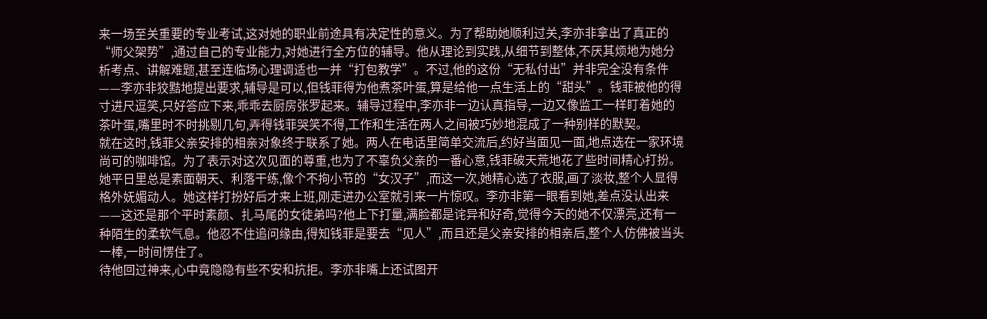来一场至关重要的专业考试,这对她的职业前途具有决定性的意义。为了帮助她顺利过关,李亦非拿出了真正的“师父架势”,通过自己的专业能力,对她进行全方位的辅导。他从理论到实践,从细节到整体,不厌其烦地为她分析考点、讲解难题,甚至连临场心理调适也一并“打包教学”。不过,他的这份“无私付出”并非完全没有条件——李亦非狡黠地提出要求,辅导是可以,但钱菲得为他煮茶叶蛋,算是给他一点生活上的“甜头”。钱菲被他的得寸进尺逗笑,只好答应下来,乖乖去厨房张罗起来。辅导过程中,李亦非一边认真指导,一边又像监工一样盯着她的茶叶蛋,嘴里时不时挑剔几句,弄得钱菲哭笑不得,工作和生活在两人之间被巧妙地混成了一种别样的默契。
就在这时,钱菲父亲安排的相亲对象终于联系了她。两人在电话里简单交流后,约好当面见一面,地点选在一家环境尚可的咖啡馆。为了表示对这次见面的尊重,也为了不辜负父亲的一番心意,钱菲破天荒地花了些时间精心打扮。她平日里总是素面朝天、利落干练,像个不拘小节的“女汉子”,而这一次,她精心选了衣服,画了淡妆,整个人显得格外妩媚动人。她这样打扮好后才来上班,刚走进办公室就引来一片惊叹。李亦非第一眼看到她,差点没认出来——这还是那个平时素颜、扎马尾的女徒弟吗?他上下打量,满脸都是诧异和好奇,觉得今天的她不仅漂亮,还有一种陌生的柔软气息。他忍不住追问缘由,得知钱菲是要去“见人”,而且还是父亲安排的相亲后,整个人仿佛被当头一棒,一时间愣住了。
待他回过神来,心中竟隐隐有些不安和抗拒。李亦非嘴上还试图开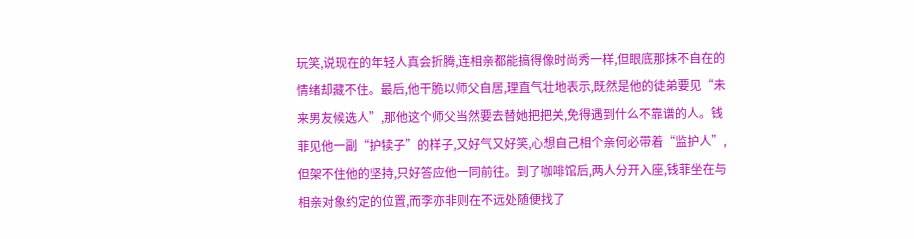玩笑,说现在的年轻人真会折腾,连相亲都能搞得像时尚秀一样,但眼底那抹不自在的情绪却藏不住。最后,他干脆以师父自居,理直气壮地表示,既然是他的徒弟要见“未来男友候选人”,那他这个师父当然要去替她把把关,免得遇到什么不靠谱的人。钱菲见他一副“护犊子”的样子,又好气又好笑,心想自己相个亲何必带着“监护人”,但架不住他的坚持,只好答应他一同前往。到了咖啡馆后,两人分开入座,钱菲坐在与相亲对象约定的位置,而李亦非则在不远处随便找了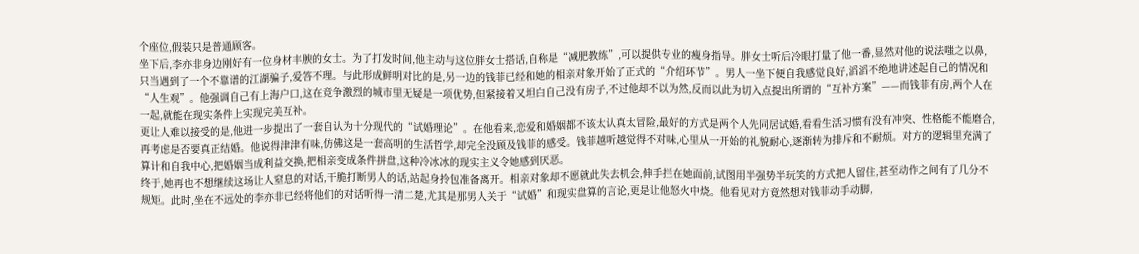个座位,假装只是普通顾客。
坐下后,李亦非身边刚好有一位身材丰腴的女士。为了打发时间,他主动与这位胖女士搭话,自称是“减肥教练”,可以提供专业的瘦身指导。胖女士听后冷眼打量了他一番,显然对他的说法嗤之以鼻,只当遇到了一个不靠谱的江湖骗子,爱答不理。与此形成鲜明对比的是,另一边的钱菲已经和她的相亲对象开始了正式的“介绍环节”。男人一坐下便自我感觉良好,滔滔不绝地讲述起自己的情况和“人生观”。他强调自己有上海户口,这在竞争激烈的城市里无疑是一项优势,但紧接着又坦白自己没有房子,不过他却不以为然,反而以此为切入点提出所谓的“互补方案”——而钱菲有房,两个人在一起,就能在现实条件上实现完美互补。
更让人难以接受的是,他进一步提出了一套自认为十分现代的“试婚理论”。在他看来,恋爱和婚姻都不该太认真太冒险,最好的方式是两个人先同居试婚,看看生活习惯有没有冲突、性格能不能磨合,再考虑是否要真正结婚。他说得津津有味,仿佛这是一套高明的生活哲学,却完全没顾及钱菲的感受。钱菲越听越觉得不对味,心里从一开始的礼貌耐心,逐渐转为排斥和不耐烦。对方的逻辑里充满了算计和自我中心,把婚姻当成利益交换,把相亲变成条件拼盘,这种冷冰冰的现实主义令她感到厌恶。
终于,她再也不想继续这场让人窒息的对话,干脆打断男人的话,站起身拎包准备离开。相亲对象却不愿就此失去机会,伸手拦在她面前,试图用半强势半玩笑的方式把人留住,甚至动作之间有了几分不规矩。此时,坐在不远处的李亦非已经将他们的对话听得一清二楚,尤其是那男人关于“试婚”和现实盘算的言论,更是让他怒火中烧。他看见对方竟然想对钱菲动手动脚,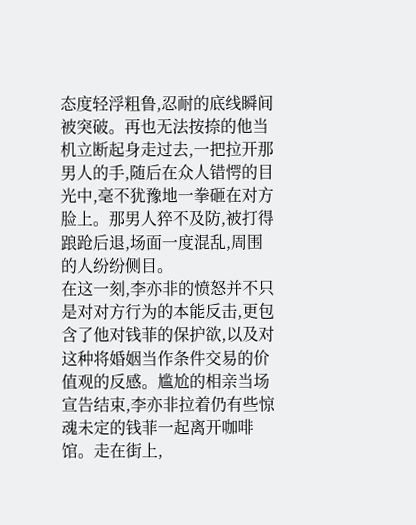态度轻浮粗鲁,忍耐的底线瞬间被突破。再也无法按捺的他当机立断起身走过去,一把拉开那男人的手,随后在众人错愕的目光中,毫不犹豫地一拳砸在对方脸上。那男人猝不及防,被打得踉跄后退,场面一度混乱,周围的人纷纷侧目。
在这一刻,李亦非的愤怒并不只是对对方行为的本能反击,更包含了他对钱菲的保护欲,以及对这种将婚姻当作条件交易的价值观的反感。尴尬的相亲当场宣告结束,李亦非拉着仍有些惊魂未定的钱菲一起离开咖啡馆。走在街上,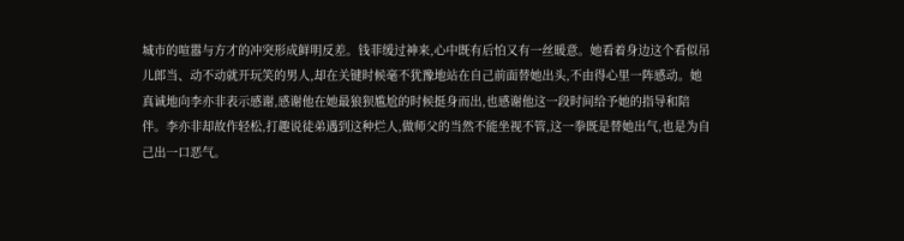城市的喧嚣与方才的冲突形成鲜明反差。钱菲缓过神来,心中既有后怕又有一丝暖意。她看着身边这个看似吊儿郎当、动不动就开玩笑的男人,却在关键时候毫不犹豫地站在自己前面替她出头,不由得心里一阵感动。她真诚地向李亦非表示感谢,感谢他在她最狼狈尴尬的时候挺身而出,也感谢他这一段时间给予她的指导和陪伴。李亦非却故作轻松,打趣说徒弟遇到这种烂人,做师父的当然不能坐视不管,这一拳既是替她出气,也是为自己出一口恶气。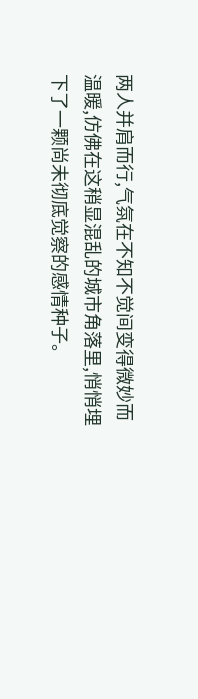两人并肩而行,气氛在不知不觉间变得微妙而温暖,仿佛在这稍显混乱的城市角落里,悄悄埋下了一颗尚未彻底觉察的感情种子。